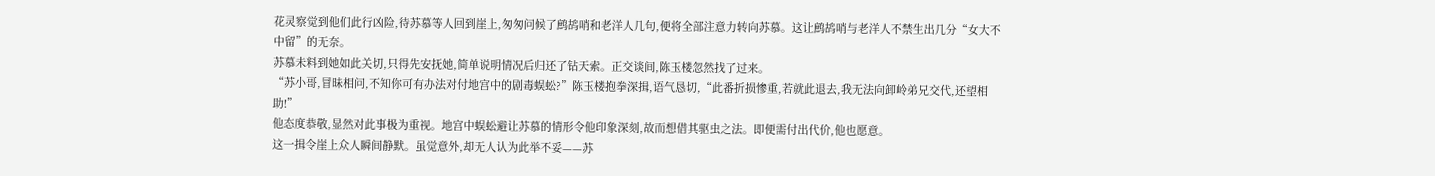花灵察觉到他们此行凶险,待苏慕等人回到崖上,匆匆问候了鹧鸪哨和老洋人几句,便将全部注意力转向苏慕。这让鹧鸪哨与老洋人不禁生出几分“女大不中留”的无奈。
苏慕未料到她如此关切,只得先安抚她,简单说明情况后归还了钻天索。正交谈间,陈玉楼忽然找了过来。
“苏小哥,冒昧相问,不知你可有办法对付地宫中的剧毒蜈蚣?”陈玉楼抱拳深揖,语气恳切,“此番折损惨重,若就此退去,我无法向卸岭弟兄交代,还望相助!”
他态度恭敬,显然对此事极为重视。地宫中蜈蚣避让苏慕的情形令他印象深刻,故而想借其驱虫之法。即便需付出代价,他也愿意。
这一揖令崖上众人瞬间静默。虽觉意外,却无人认为此举不妥——苏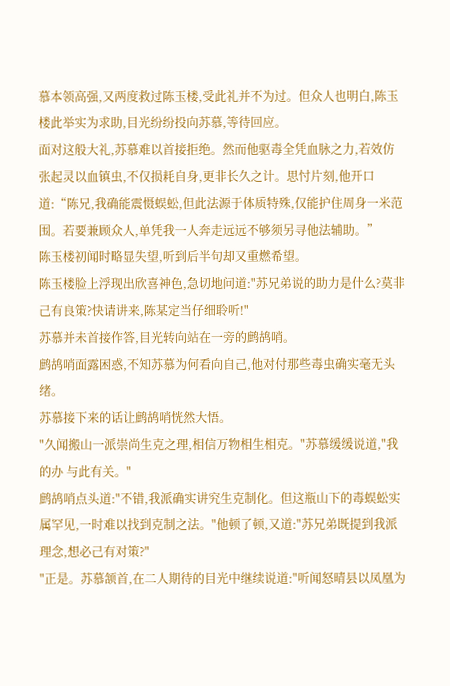慕本领高强,又两度救过陈玉楼,受此礼并不为过。但众人也明白,陈玉楼此举实为求助,目光纷纷投向苏慕,等待回应。
面对这般大礼,苏慕难以首接拒绝。然而他驱毒全凭血脉之力,若效仿张起灵以血镇虫,不仅损耗自身,更非长久之计。思忖片刻,他开口道:“陈兄,我确能震慑蜈蚣,但此法源于体质特殊,仅能护住周身一米范围。若要兼顾众人,单凭我一人奔走远远不够须另寻他法辅助。”
陈玉楼初闻时略显失望,听到后半句却又重燃希望。
陈玉楼脸上浮现出欣喜神色,急切地问道:"苏兄弟说的助力是什么?莫非己有良策?快请讲来,陈某定当仔细聆听!"
苏慕并未首接作答,目光转向站在一旁的鹧鸪哨。
鹧鸪哨面露困惑,不知苏慕为何看向自己,他对付那些毒虫确实毫无头绪。
苏慕接下来的话让鹧鸪哨恍然大悟。
"久闻搬山一派崇尚生克之理,相信万物相生相克。"苏慕缓缓说道,"我的办 与此有关。"
鹧鸪哨点头道:"不错,我派确实讲究生克制化。但这瓶山下的毒蜈蚣实属罕见,一时难以找到克制之法。"他顿了顿,又道:"苏兄弟既提到我派理念,想必己有对策?"
"正是。苏慕颔首,在二人期待的目光中继续说道:"听闻怒晴县以凤凰为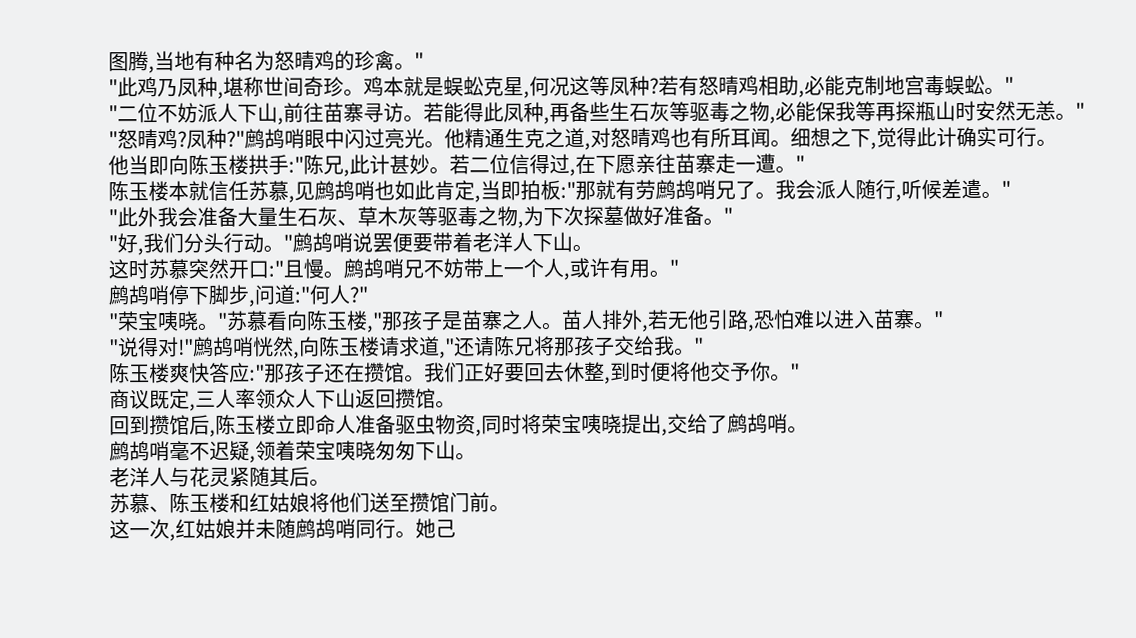图腾,当地有种名为怒晴鸡的珍禽。"
"此鸡乃凤种,堪称世间奇珍。鸡本就是蜈蚣克星,何况这等凤种?若有怒晴鸡相助,必能克制地宫毒蜈蚣。"
"二位不妨派人下山,前往苗寨寻访。若能得此凤种,再备些生石灰等驱毒之物,必能保我等再探瓶山时安然无恙。"
"怒晴鸡?凤种?"鹧鸪哨眼中闪过亮光。他精通生克之道,对怒晴鸡也有所耳闻。细想之下,觉得此计确实可行。
他当即向陈玉楼拱手:"陈兄,此计甚妙。若二位信得过,在下愿亲往苗寨走一遭。"
陈玉楼本就信任苏慕,见鹧鸪哨也如此肯定,当即拍板:"那就有劳鹧鸪哨兄了。我会派人随行,听候差遣。"
"此外我会准备大量生石灰、草木灰等驱毒之物,为下次探墓做好准备。"
"好,我们分头行动。"鹧鸪哨说罢便要带着老洋人下山。
这时苏慕突然开口:"且慢。鹧鸪哨兄不妨带上一个人,或许有用。"
鹧鸪哨停下脚步,问道:"何人?"
"荣宝咦晓。"苏慕看向陈玉楼,"那孩子是苗寨之人。苗人排外,若无他引路,恐怕难以进入苗寨。"
"说得对!"鹧鸪哨恍然,向陈玉楼请求道,"还请陈兄将那孩子交给我。"
陈玉楼爽快答应:"那孩子还在攒馆。我们正好要回去休整,到时便将他交予你。"
商议既定,三人率领众人下山返回攒馆。
回到攒馆后,陈玉楼立即命人准备驱虫物资,同时将荣宝咦晓提出,交给了鹧鸪哨。
鹧鸪哨毫不迟疑,领着荣宝咦晓匆匆下山。
老洋人与花灵紧随其后。
苏慕、陈玉楼和红姑娘将他们送至攒馆门前。
这一次,红姑娘并未随鹧鸪哨同行。她己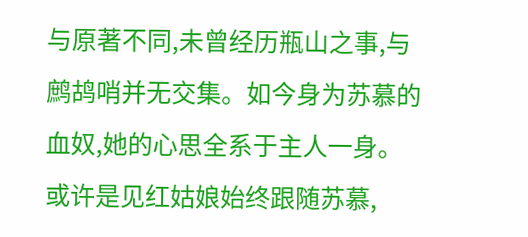与原著不同,未曾经历瓶山之事,与鹧鸪哨并无交集。如今身为苏慕的血奴,她的心思全系于主人一身。
或许是见红姑娘始终跟随苏慕,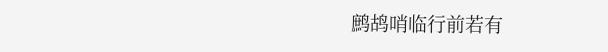鹧鸪哨临行前若有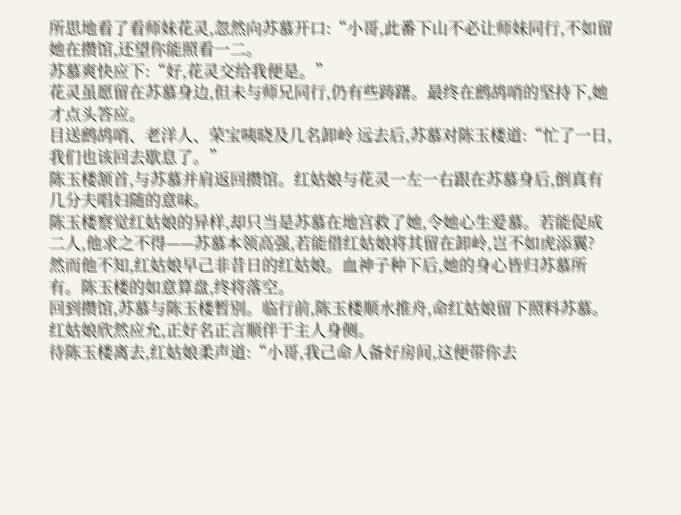所思地看了看师妹花灵,忽然向苏慕开口:“小哥,此番下山不必让师妹同行,不如留她在攒馆,还望你能照看一二。
苏慕爽快应下:“好,花灵交给我便是。”
花灵虽愿留在苏慕身边,但未与师兄同行,仍有些踌躇。最终在鹧鸪哨的坚持下,她才点头答应。
目送鹧鸪哨、老洋人、荣宝咦晓及几名卸岭 远去后,苏慕对陈玉楼道:“忙了一日,我们也该回去歇息了。”
陈玉楼颔首,与苏慕并肩返回攒馆。红姑娘与花灵一左一右跟在苏慕身后,倒真有几分夫唱妇随的意味。
陈玉楼察觉红姑娘的异样,却只当是苏慕在地宫救了她,令她心生爱慕。若能促成二人,他求之不得——苏慕本领高强,若能借红姑娘将其留在卸岭,岂不如虎添翼?
然而他不知,红姑娘早己非昔日的红姑娘。血神子种下后,她的身心皆归苏慕所有。陈玉楼的如意算盘,终将落空。
回到攒馆,苏慕与陈玉楼暂别。临行前,陈玉楼顺水推舟,命红姑娘留下照料苏慕。红姑娘欣然应允,正好名正言顺伴于主人身侧。
待陈玉楼离去,红姑娘柔声道:“小哥,我己命人备好房间,这便带你去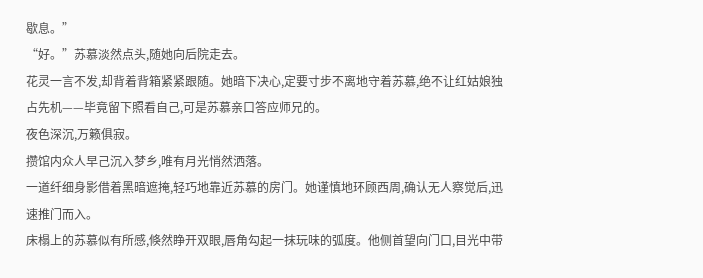歇息。”
“好。”苏慕淡然点头,随她向后院走去。
花灵一言不发,却背着背箱紧紧跟随。她暗下决心,定要寸步不离地守着苏慕,绝不让红姑娘独占先机——毕竟留下照看自己,可是苏慕亲口答应师兄的。
夜色深沉,万籁俱寂。
攒馆内众人早己沉入梦乡,唯有月光悄然洒落。
一道纤细身影借着黑暗遮掩,轻巧地靠近苏慕的房门。她谨慎地环顾西周,确认无人察觉后,迅速推门而入。
床榻上的苏慕似有所感,倏然睁开双眼,唇角勾起一抹玩味的弧度。他侧首望向门口,目光中带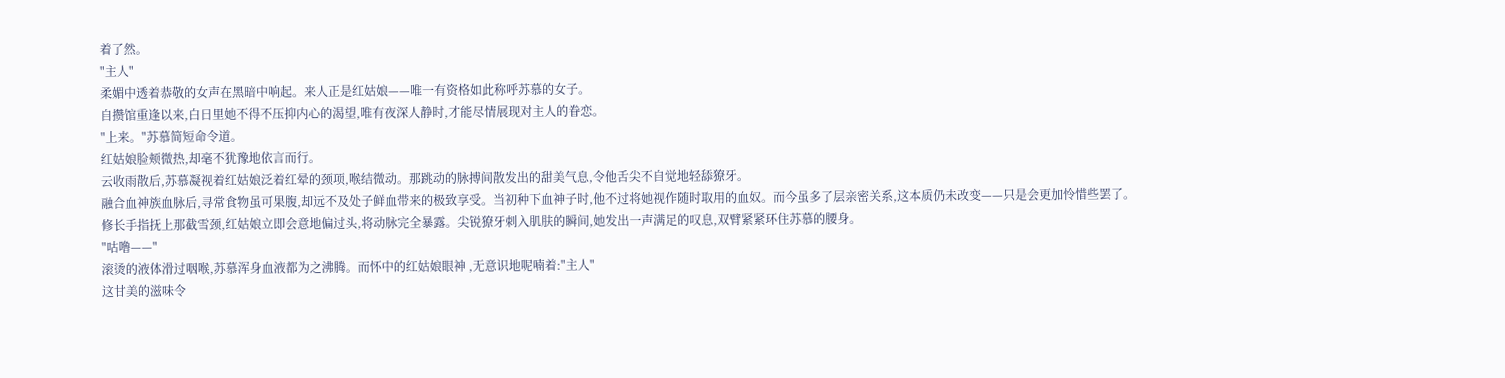着了然。
"主人"
柔媚中透着恭敬的女声在黑暗中响起。来人正是红姑娘——唯一有资格如此称呼苏慕的女子。
自攒馆重逢以来,白日里她不得不压抑内心的渴望,唯有夜深人静时,才能尽情展现对主人的眷恋。
"上来。"苏慕简短命令道。
红姑娘脸颊微热,却毫不犹豫地依言而行。
云收雨散后,苏慕凝视着红姑娘泛着红晕的颈项,喉结微动。那跳动的脉搏间散发出的甜美气息,令他舌尖不自觉地轻舔獠牙。
融合血神族血脉后,寻常食物虽可果腹,却远不及处子鲜血带来的极致享受。当初种下血神子时,他不过将她视作随时取用的血奴。而今虽多了层亲密关系,这本质仍未改变——只是会更加怜惜些罢了。
修长手指抚上那截雪颈,红姑娘立即会意地偏过头,将动脉完全暴露。尖锐獠牙刺入肌肤的瞬间,她发出一声满足的叹息,双臂紧紧环住苏慕的腰身。
"咕噜——"
滚烫的液体滑过咽喉,苏慕浑身血液都为之沸腾。而怀中的红姑娘眼神 ,无意识地呢喃着:"主人"
这甘美的滋味令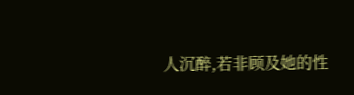人沉醉,若非顾及她的性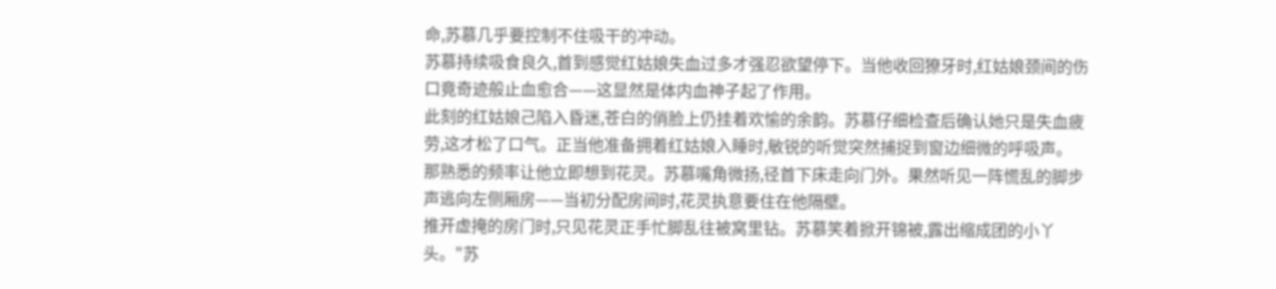命,苏慕几乎要控制不住吸干的冲动。
苏慕持续吸食良久,首到感觉红姑娘失血过多才强忍欲望停下。当他收回獠牙时,红姑娘颈间的伤口竟奇迹般止血愈合——这显然是体内血神子起了作用。
此刻的红姑娘己陷入昏迷,苍白的俏脸上仍挂着欢愉的余韵。苏慕仔细检查后确认她只是失血疲劳,这才松了口气。正当他准备拥着红姑娘入睡时,敏锐的听觉突然捕捉到窗边细微的呼吸声。
那熟悉的频率让他立即想到花灵。苏慕嘴角微扬,径首下床走向门外。果然听见一阵慌乱的脚步声逃向左侧厢房——当初分配房间时,花灵执意要住在他隔壁。
推开虚掩的房门时,只见花灵正手忙脚乱往被窝里钻。苏慕笑着掀开锦被,露出缩成团的小丫头。"苏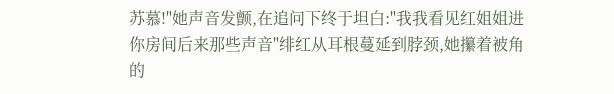苏慕!"她声音发颤,在追问下终于坦白:"我我看见红姐姐进你房间后来那些声音"绯红从耳根蔓延到脖颈,她攥着被角的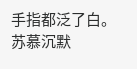手指都泛了白。
苏慕沉默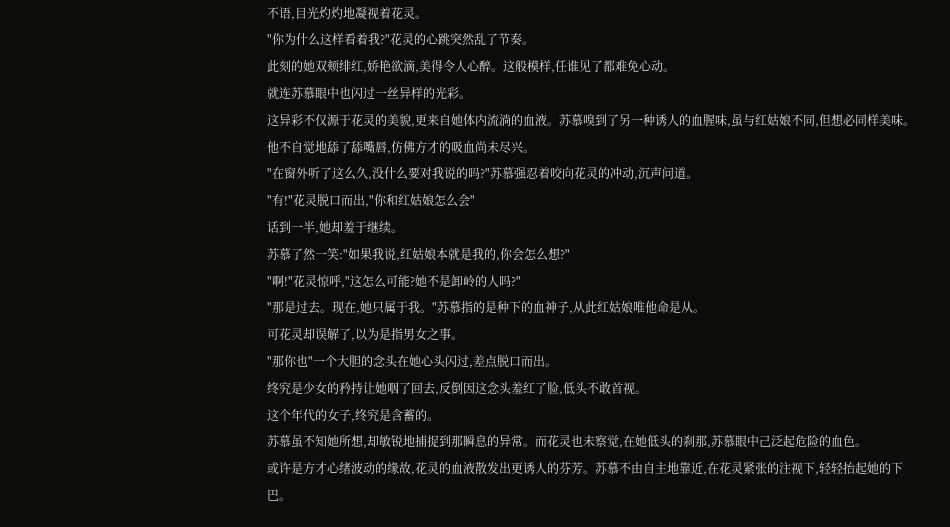不语,目光灼灼地凝视着花灵。
"你为什么这样看着我?"花灵的心跳突然乱了节奏。
此刻的她双颊绯红,娇艳欲滴,美得令人心醉。这般模样,任谁见了都难免心动。
就连苏慕眼中也闪过一丝异样的光彩。
这异彩不仅源于花灵的美貌,更来自她体内流淌的血液。苏慕嗅到了另一种诱人的血腥味,虽与红姑娘不同,但想必同样美味。
他不自觉地舔了舔嘴唇,仿佛方才的吸血尚未尽兴。
"在窗外听了这么久,没什么要对我说的吗?"苏慕强忍着咬向花灵的冲动,沉声问道。
"有!"花灵脱口而出,"你和红姑娘怎么会"
话到一半,她却羞于继续。
苏慕了然一笑:"如果我说,红姑娘本就是我的,你会怎么想?"
"啊!"花灵惊呼,"这怎么可能?她不是卸岭的人吗?"
"那是过去。现在,她只属于我。"苏慕指的是种下的血神子,从此红姑娘唯他命是从。
可花灵却误解了,以为是指男女之事。
"那你也"一个大胆的念头在她心头闪过,差点脱口而出。
终究是少女的矜持让她咽了回去,反倒因这念头羞红了脸,低头不敢首视。
这个年代的女子,终究是含蓄的。
苏慕虽不知她所想,却敏锐地捕捉到那瞬息的异常。而花灵也未察觉,在她低头的刹那,苏慕眼中己泛起危险的血色。
或许是方才心绪波动的缘故,花灵的血液散发出更诱人的芬芳。苏慕不由自主地靠近,在花灵紧张的注视下,轻轻抬起她的下巴。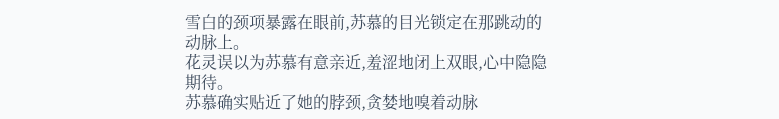雪白的颈项暴露在眼前,苏慕的目光锁定在那跳动的动脉上。
花灵误以为苏慕有意亲近,羞涩地闭上双眼,心中隐隐期待。
苏慕确实贴近了她的脖颈,贪婪地嗅着动脉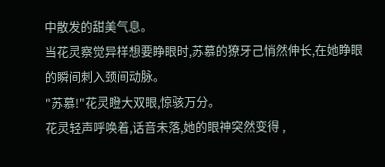中散发的甜美气息。
当花灵察觉异样想要睁眼时,苏慕的獠牙己悄然伸长,在她睁眼的瞬间刺入颈间动脉。
"苏慕!"花灵瞪大双眼,惊骇万分。
花灵轻声呼唤着,话音未落,她的眼神突然变得 ,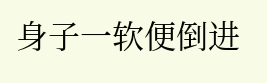身子一软便倒进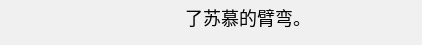了苏慕的臂弯。